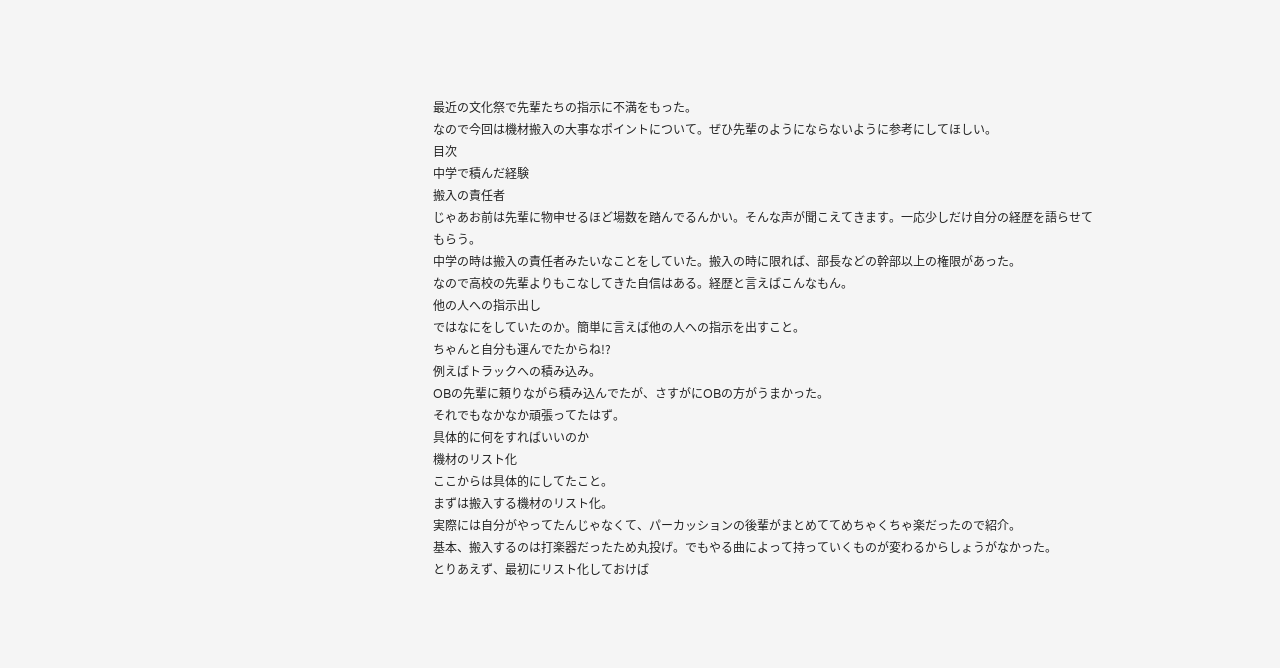最近の文化祭で先輩たちの指示に不満をもった。
なので今回は機材搬入の大事なポイントについて。ぜひ先輩のようにならないように参考にしてほしい。
目次
中学で積んだ経験
搬入の責任者
じゃあお前は先輩に物申せるほど場数を踏んでるんかい。そんな声が聞こえてきます。一応少しだけ自分の経歴を語らせてもらう。
中学の時は搬入の責任者みたいなことをしていた。搬入の時に限れば、部長などの幹部以上の権限があった。
なので高校の先輩よりもこなしてきた自信はある。経歴と言えばこんなもん。
他の人への指示出し
ではなにをしていたのか。簡単に言えば他の人への指示を出すこと。
ちゃんと自分も運んでたからね!?
例えばトラックへの積み込み。
OBの先輩に頼りながら積み込んでたが、さすがにOBの方がうまかった。
それでもなかなか頑張ってたはず。
具体的に何をすればいいのか
機材のリスト化
ここからは具体的にしてたこと。
まずは搬入する機材のリスト化。
実際には自分がやってたんじゃなくて、パーカッションの後輩がまとめててめちゃくちゃ楽だったので紹介。
基本、搬入するのは打楽器だったため丸投げ。でもやる曲によって持っていくものが変わるからしょうがなかった。
とりあえず、最初にリスト化しておけば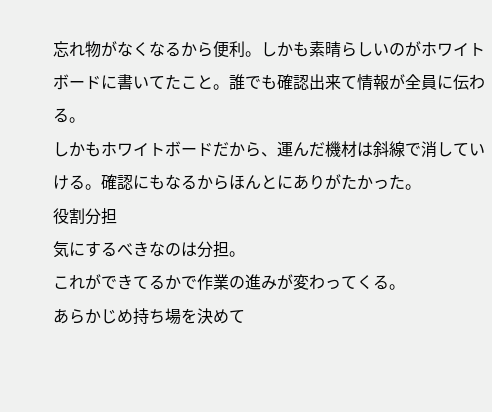忘れ物がなくなるから便利。しかも素晴らしいのがホワイトボードに書いてたこと。誰でも確認出来て情報が全員に伝わる。
しかもホワイトボードだから、運んだ機材は斜線で消していける。確認にもなるからほんとにありがたかった。
役割分担
気にするべきなのは分担。
これができてるかで作業の進みが変わってくる。
あらかじめ持ち場を決めて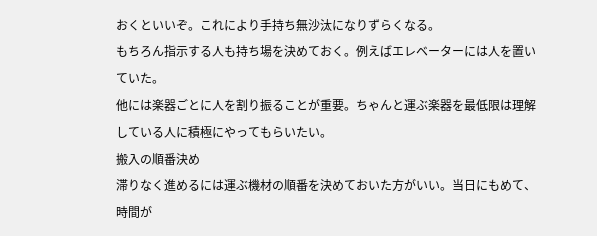おくといいぞ。これにより手持ち無沙汰になりずらくなる。
もちろん指示する人も持ち場を決めておく。例えばエレベーターには人を置いていた。
他には楽器ごとに人を割り振ることが重要。ちゃんと運ぶ楽器を最低限は理解している人に積極にやってもらいたい。
搬入の順番決め
滞りなく進めるには運ぶ機材の順番を決めておいた方がいい。当日にもめて、時間が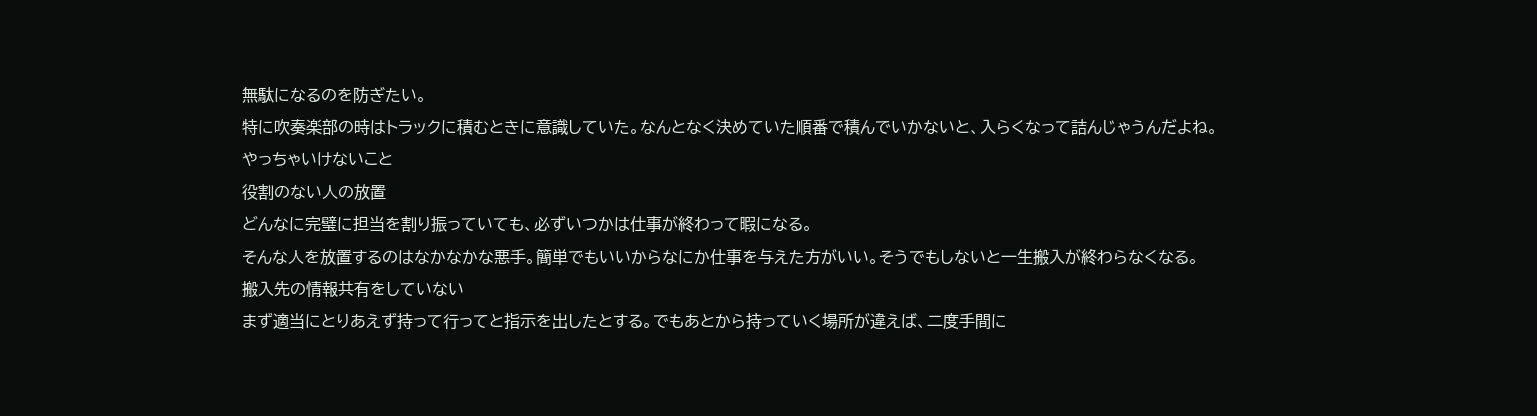無駄になるのを防ぎたい。
特に吹奏楽部の時はトラックに積むときに意識していた。なんとなく決めていた順番で積んでいかないと、入らくなって詰んじゃうんだよね。
やっちゃいけないこと
役割のない人の放置
どんなに完璧に担当を割り振っていても、必ずいつかは仕事が終わって暇になる。
そんな人を放置するのはなかなかな悪手。簡単でもいいからなにか仕事を与えた方がいい。そうでもしないと一生搬入が終わらなくなる。
搬入先の情報共有をしていない
まず適当にとりあえず持って行ってと指示を出したとする。でもあとから持っていく場所が違えば、二度手間に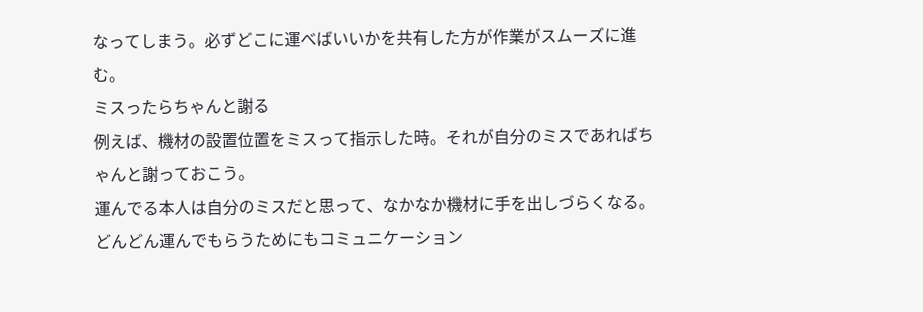なってしまう。必ずどこに運べばいいかを共有した方が作業がスムーズに進む。
ミスったらちゃんと謝る
例えば、機材の設置位置をミスって指示した時。それが自分のミスであればちゃんと謝っておこう。
運んでる本人は自分のミスだと思って、なかなか機材に手を出しづらくなる。どんどん運んでもらうためにもコミュニケーション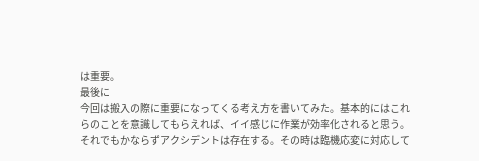は重要。
最後に
今回は搬入の際に重要になってくる考え方を書いてみた。基本的にはこれらのことを意識してもらえれば、イイ感じに作業が効率化されると思う。
それでもかならずアクシデントは存在する。その時は臨機応変に対応して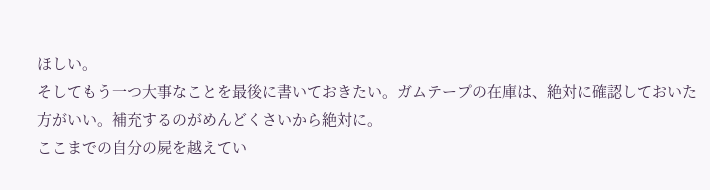ほしい。
そしてもう一つ大事なことを最後に書いておきたい。ガムテープの在庫は、絶対に確認しておいた方がいい。補充するのがめんどくさいから絶対に。
ここまでの自分の屍を越えてい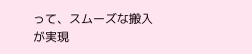って、スムーズな搬入が実現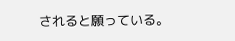されると願っている。